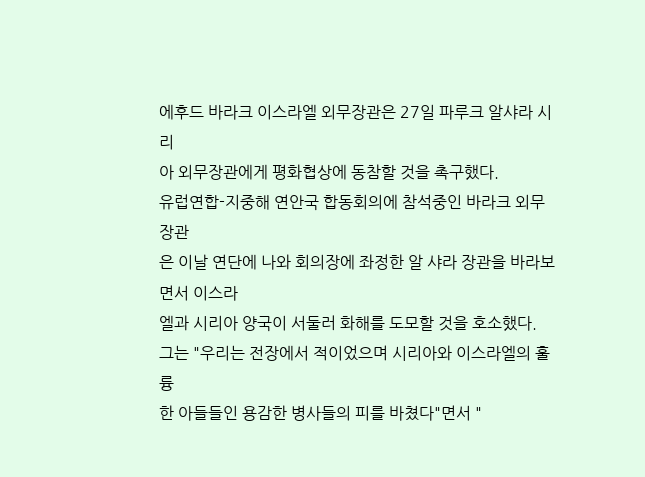에후드 바라크 이스라엘 외무장관은 27일 파루크 알샤라 시리
아 외무장관에게 평화협상에 동참할 것을 촉구했다.
유럽연합-지중해 연안국 합동회의에 참석중인 바라크 외무장관
은 이날 연단에 나와 회의장에 좌정한 알 샤라 장관을 바라보면서 이스라
엘과 시리아 양국이 서둘러 화해를 도모할 것을 호소했다.
그는 "우리는 전장에서 적이었으며 시리아와 이스라엘의 훌륭
한 아들들인 용감한 병사들의 피를 바쳤다"면서 "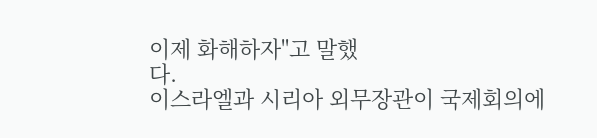이제 화해하자"고 말했
다.
이스라엘과 시리아 외무장관이 국제회의에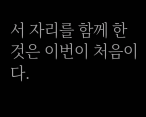서 자리를 함께 한
것은 이번이 처음이다.